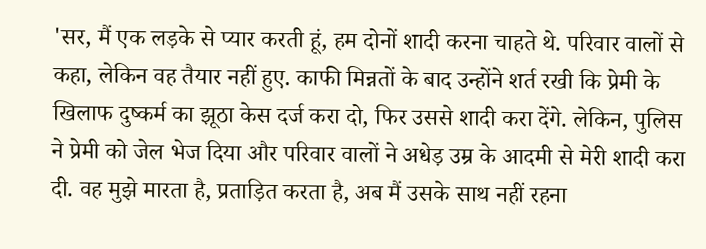'सर, मैं एक लड़के से प्यार करती हूं, हम दोनों शादी करना चाहते थे. परिवार वालों से कहा, लेकिन वह तैयार नहीं हुए. काफी मिन्नतों के बाद उन्होंने शर्त रखी कि प्रेमी के खिलाफ दुष्कर्म का झूठा केस दर्ज करा दो, फिर उससे शादी करा देंगे. लेकिन, पुलिस ने प्रेमी को जेल भेज दिया और परिवार वालों ने अधेड़ उम्र के आदमी से मेरी शादी करा दी. वह मुझे मारता है, प्रताड़ित करता है, अब मैं उसके साथ नहीं रहना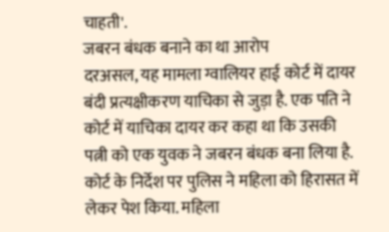चाहती'.
जबरन बंधक बनाने का था आरोप
दरअसल, यह मामला ग्वालियर हाई कोर्ट में दायर बंदी प्रत्यक्षीकरण याचिका से जुड़ा है. एक पति ने कोर्ट में याचिका दायर कर कहा था कि उसकी पत्नी को एक युवक ने जबरन बंधक बना लिया है. कोर्ट के निर्देश पर पुलिस ने महिला को हिरासत में लेकर पेश किया. महिला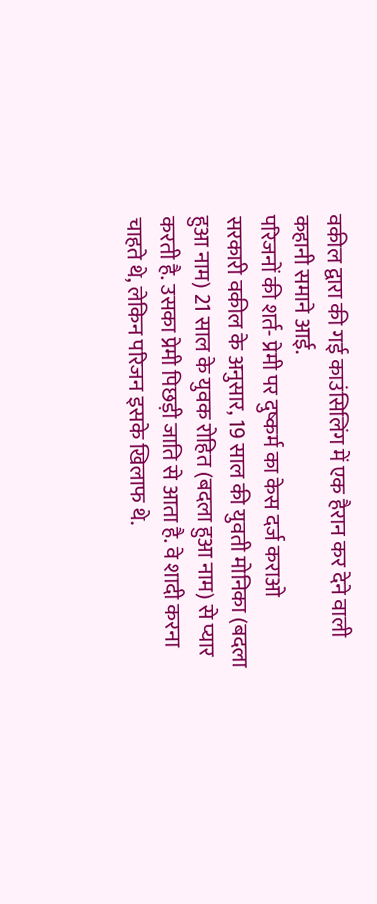वकील द्वारा की गई काउंसिलिंग में एक हैरान कर देने वाली कहानी समाने आई.
परिजनों की शर्त- प्रेमी पर दुष्कर्म का केस दर्ज कराओ
सरकारी वकील के अनुसार, 19 साल की युवती मोनिका (बदला हुआ नाम) 21 साल के युवक रोहित (बदला हुआ नाम) से प्यार करती है. उसका प्रेमी पिछड़ी जाति से आता है. वे शादी करना चाहते थे, लेकिन परिजन इसके खिलाफ थे.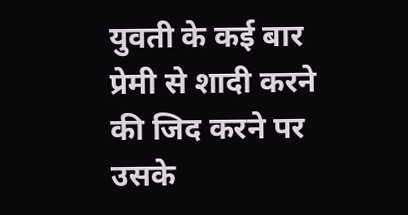युवती के कई बार प्रेमी से शादी करने की जिद करने पर उसके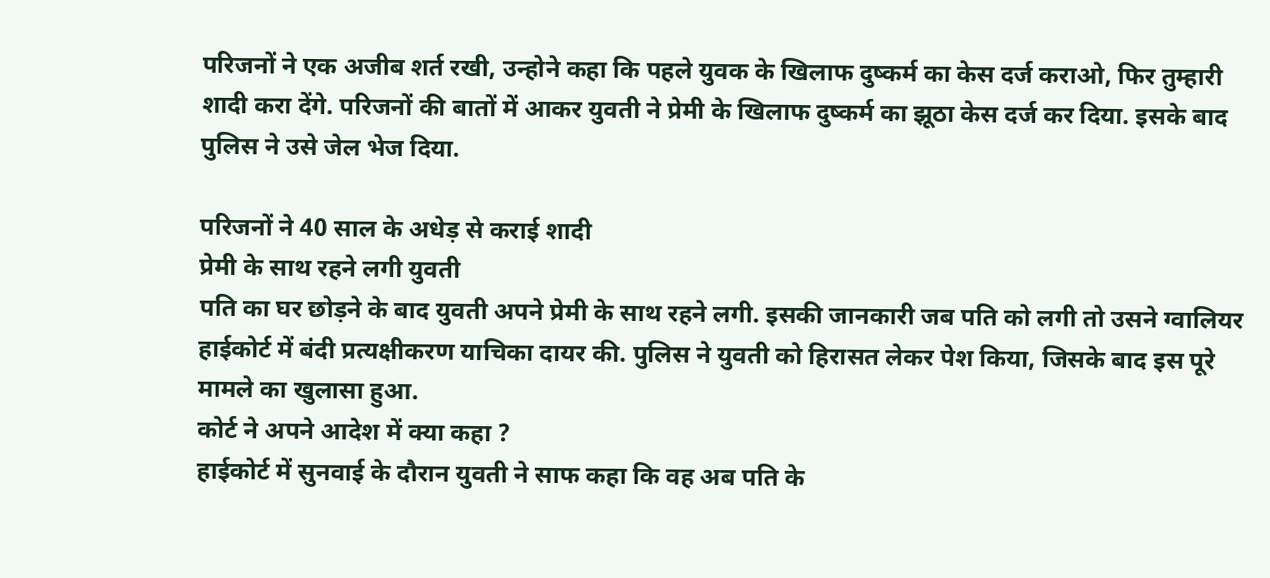परिजनों ने एक अजीब शर्त रखी, उन्होने कहा कि पहले युवक के खिलाफ दुष्कर्म का केस दर्ज कराओ, फिर तुम्हारी शादी करा देंगे. परिजनों की बातों में आकर युवती ने प्रेमी के खिलाफ दुष्कर्म का झूठा केस दर्ज कर दिया. इसके बाद पुलिस ने उसे जेल भेज दिया.

परिजनों ने 40 साल के अधेड़ से कराई शादी
प्रेमी के साथ रहने लगी युवती
पति का घर छोड़ने के बाद युवती अपने प्रेमी के साथ रहने लगी. इसकी जानकारी जब पति को लगी तो उसने ग्वालियर हाईकोर्ट में बंदी प्रत्यक्षीकरण याचिका दायर की. पुलिस ने युवती को हिरासत लेकर पेश किया, जिसके बाद इस पूरे मामले का खुलासा हुआ.
कोर्ट ने अपने आदेश में क्या कहा ?
हाईकोर्ट में सुनवाई के दौरान युवती ने साफ कहा कि वह अब पति के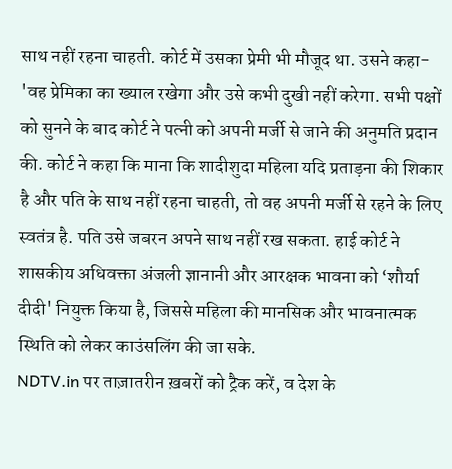साथ नहीं रहना चाहती. कोर्ट में उसका प्रेमी भी मौजूद था. उसने कहा- 'वह प्रेमिका का ख्याल रखेगा और उसे कभी दुखी नहीं करेगा. सभी पक्षों को सुनने के बाद कोर्ट ने पत्नी को अपनी मर्जी से जाने की अनुमति प्रदान की. कोर्ट ने कहा कि माना कि शादीशुदा महिला यदि प्रताड़ना की शिकार है और पति के साथ नहीं रहना चाहती, तो वह अपनी मर्जी से रहने के लिए स्वतंत्र है. पति उसे जबरन अपने साथ नहीं रख सकता. हाई कोर्ट ने शासकीय अधिवक्ता अंजली ज्ञानानी और आरक्षक भावना को ‘शौर्या दीदी' नियुक्त किया है, जिससे महिला की मानसिक और भावनात्मक स्थिति को लेकर काउंसलिंग की जा सके.
NDTV.in पर ताज़ातरीन ख़बरों को ट्रैक करें, व देश के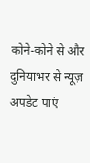कोने-कोने से और दुनियाभर से न्यूज़ अपडेट पाएं